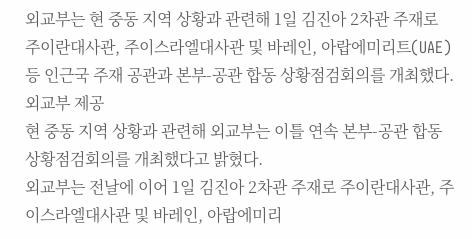외교부는 현 중동 지역 상황과 관련해 1일 김진아 2차관 주재로 주이란대사관, 주이스라엘대사관 및 바레인, 아랍에미리트(UAE) 등 인근국 주재 공관과 본부-공관 합동 상황점검회의를 개최했다. 외교부 제공
현 중동 지역 상황과 관련해 외교부는 이틀 연속 본부-공관 합동 상황점검회의를 개최했다고 밝혔다.
외교부는 전날에 이어 1일 김진아 2차관 주재로 주이란대사관, 주이스라엘대사관 및 바레인, 아랍에미리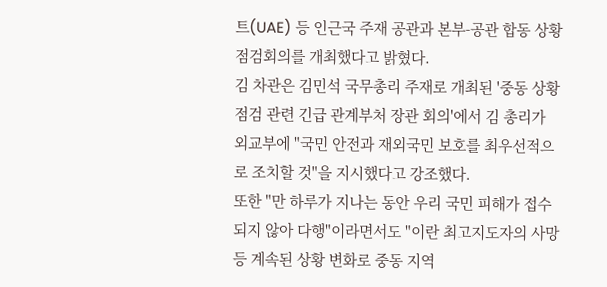트(UAE) 등 인근국 주재 공관과 본부-공관 합동 상황점검회의를 개최했다고 밝혔다.
김 차관은 김민석 국무총리 주재로 개최된 '중동 상황 점검 관련 긴급 관계부처 장관 회의'에서 김 총리가 외교부에 "국민 안전과 재외국민 보호를 최우선적으로 조치할 것"을 지시했다고 강조했다.
또한 "만 하루가 지나는 동안 우리 국민 피해가 접수되지 않아 다행"이라면서도 "이란 최고지도자의 사망 등 계속된 상황 변화로 중동 지역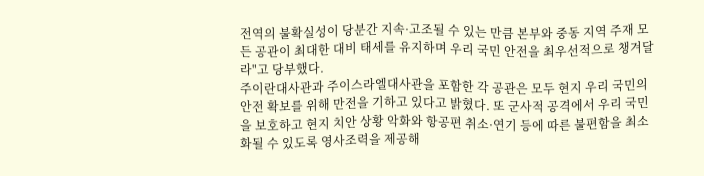전역의 불확실성이 당분간 지속·고조될 수 있는 만큼 본부와 중동 지역 주재 모든 공관이 최대한 대비 태세를 유지하며 우리 국민 안전을 최우선적으로 챙겨달라"고 당부했다.
주이란대사관과 주이스라엘대사관을 포함한 각 공관은 모두 현지 우리 국민의 안전 확보를 위해 만전을 기하고 있다고 밝혔다. 또 군사적 공격에서 우리 국민을 보호하고 현지 치안 상황 악화와 항공편 취소·연기 등에 따른 불편함을 최소화될 수 있도록 영사조력을 제공해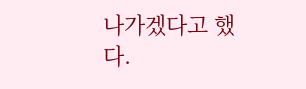나가겠다고 했다.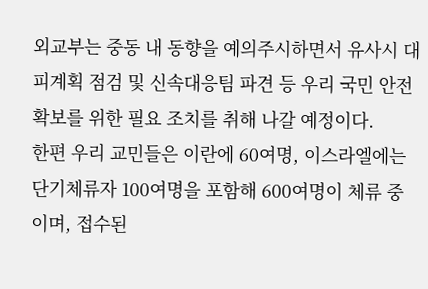외교부는 중동 내 동향을 예의주시하면서 유사시 대피계획 점검 및 신속대응팀 파견 등 우리 국민 안전 확보를 위한 필요 조치를 취해 나갈 예정이다.
한편 우리 교민들은 이란에 60여명, 이스라엘에는 단기체류자 100여명을 포함해 600여명이 체류 중이며, 접수된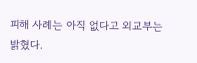피해 사례는 아직 없다고 외교부는 밝혔다.